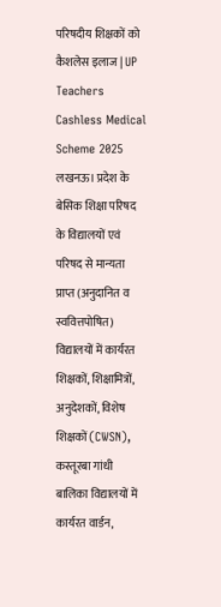परिषदीय शिक्षकों को कैशलेस इलाज | UP Teachers Cashless Medical Scheme 2025
लखनऊ। प्रदेश के बेसिक शिक्षा परिषद के विद्यालयों एवं परिषद से मान्यता प्राप्त (अनुदानित व स्ववित्तपोषित) विद्यालयों में कार्यरत शिक्षकों, शिक्षामित्रों, अनुदेशकों, विशेष शिक्षकों (CWSN), कस्तूरबा गांधी बालिका विद्यालयों में कार्यरत वार्डन,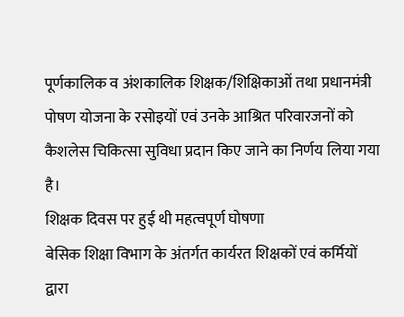पूर्णकालिक व अंशकालिक शिक्षक/शिक्षिकाओं तथा प्रधानमंत्री पोषण योजना के रसोइयों एवं उनके आश्रित परिवारजनों को कैशलेस चिकित्सा सुविधा प्रदान किए जाने का निर्णय लिया गया है।
शिक्षक दिवस पर हुई थी महत्वपूर्ण घोषणा
बेसिक शिक्षा विभाग के अंतर्गत कार्यरत शिक्षकों एवं कर्मियों द्वारा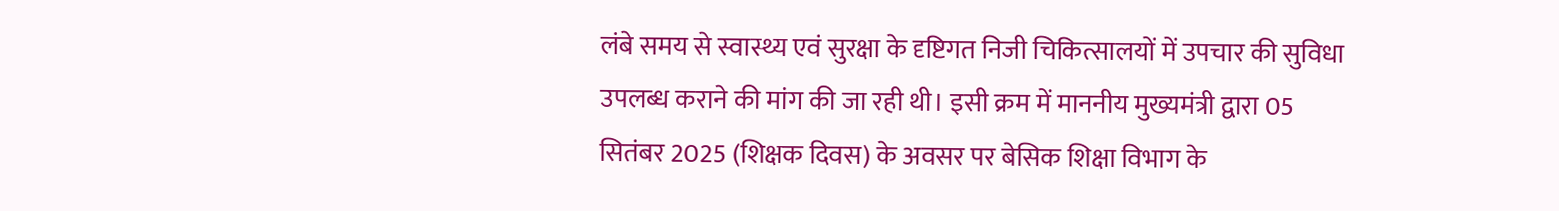लंबे समय से स्वास्थ्य एवं सुरक्षा के दृष्टिगत निजी चिकित्सालयों में उपचार की सुविधा उपलब्ध कराने की मांग की जा रही थी। इसी क्रम में माननीय मुख्यमंत्री द्वारा 05 सितंबर 2025 (शिक्षक दिवस) के अवसर पर बेसिक शिक्षा विभाग के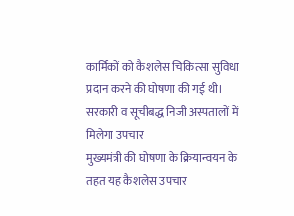कार्मिकों को कैशलेस चिकित्सा सुविधा प्रदान करने की घोषणा की गई थी।
सरकारी व सूचीबद्ध निजी अस्पतालों में मिलेगा उपचार
मुख्यमंत्री की घोषणा के क्रियान्वयन के तहत यह कैशलेस उपचार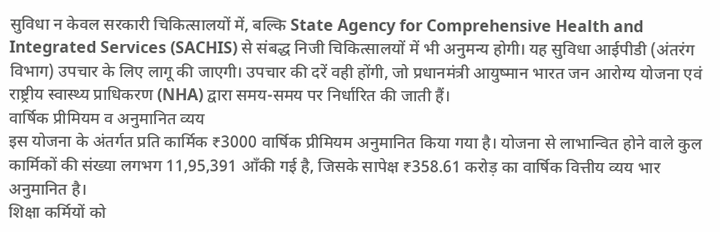सुविधा न केवल सरकारी चिकित्सालयों में, बल्कि State Agency for Comprehensive Health and Integrated Services (SACHIS) से संबद्ध निजी चिकित्सालयों में भी अनुमन्य होगी। यह सुविधा आईपीडी (अंतरंग विभाग) उपचार के लिए लागू की जाएगी। उपचार की दरें वही होंगी, जो प्रधानमंत्री आयुष्मान भारत जन आरोग्य योजना एवं राष्ट्रीय स्वास्थ्य प्राधिकरण (NHA) द्वारा समय-समय पर निर्धारित की जाती हैं।
वार्षिक प्रीमियम व अनुमानित व्यय
इस योजना के अंतर्गत प्रति कार्मिक ₹3000 वार्षिक प्रीमियम अनुमानित किया गया है। योजना से लाभान्वित होने वाले कुल कार्मिकों की संख्या लगभग 11,95,391 आँकी गई है, जिसके सापेक्ष ₹358.61 करोड़ का वार्षिक वित्तीय व्यय भार अनुमानित है।
शिक्षा कर्मियों को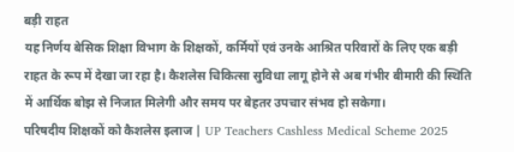बड़ी राहत
यह निर्णय बेसिक शिक्षा विभाग के शिक्षकों, कर्मियों एवं उनके आश्रित परिवारों के लिए एक बड़ी राहत के रूप में देखा जा रहा है। कैशलेस चिकित्सा सुविधा लागू होने से अब गंभीर बीमारी की स्थिति में आर्थिक बोझ से निजात मिलेगी और समय पर बेहतर उपचार संभव हो सकेगा।
परिषदीय शिक्षकों को कैशलेस इलाज | UP Teachers Cashless Medical Scheme 2025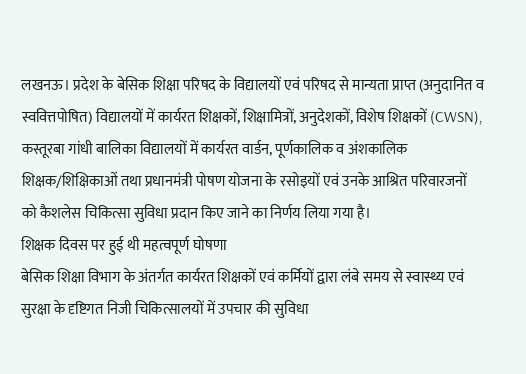लखनऊ। प्रदेश के बेसिक शिक्षा परिषद के विद्यालयों एवं परिषद से मान्यता प्राप्त (अनुदानित व स्ववित्तपोषित) विद्यालयों में कार्यरत शिक्षकों, शिक्षामित्रों, अनुदेशकों, विशेष शिक्षकों (CWSN), कस्तूरबा गांधी बालिका विद्यालयों में कार्यरत वार्डन, पूर्णकालिक व अंशकालिक शिक्षक/शिक्षिकाओं तथा प्रधानमंत्री पोषण योजना के रसोइयों एवं उनके आश्रित परिवारजनों को कैशलेस चिकित्सा सुविधा प्रदान किए जाने का निर्णय लिया गया है।
शिक्षक दिवस पर हुई थी महत्वपूर्ण घोषणा
बेसिक शिक्षा विभाग के अंतर्गत कार्यरत शिक्षकों एवं कर्मियों द्वारा लंबे समय से स्वास्थ्य एवं सुरक्षा के दृष्टिगत निजी चिकित्सालयों में उपचार की सुविधा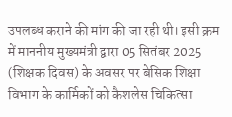उपलब्ध कराने की मांग की जा रही थी। इसी क्रम में माननीय मुख्यमंत्री द्वारा 05 सितंबर 2025 (शिक्षक दिवस) के अवसर पर बेसिक शिक्षा विभाग के कार्मिकों को कैशलेस चिकित्सा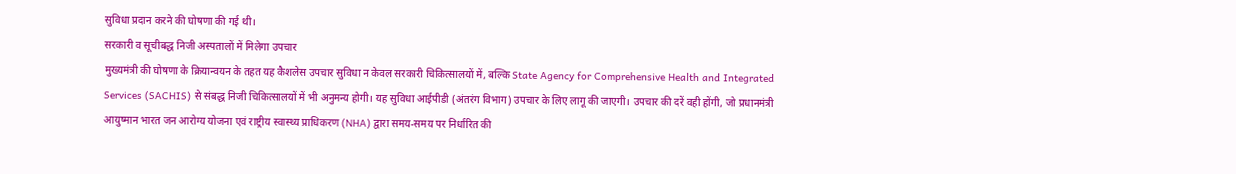सुविधा प्रदान करने की घोषणा की गई थी।
सरकारी व सूचीबद्ध निजी अस्पतालों में मिलेगा उपचार
मुख्यमंत्री की घोषणा के क्रियान्वयन के तहत यह कैशलेस उपचार सुविधा न केवल सरकारी चिकित्सालयों में, बल्कि State Agency for Comprehensive Health and Integrated Services (SACHIS) से संबद्ध निजी चिकित्सालयों में भी अनुमन्य होगी। यह सुविधा आईपीडी (अंतरंग विभाग) उपचार के लिए लागू की जाएगी। उपचार की दरें वही होंगी, जो प्रधानमंत्री आयुष्मान भारत जन आरोग्य योजना एवं राष्ट्रीय स्वास्थ्य प्राधिकरण (NHA) द्वारा समय-समय पर निर्धारित की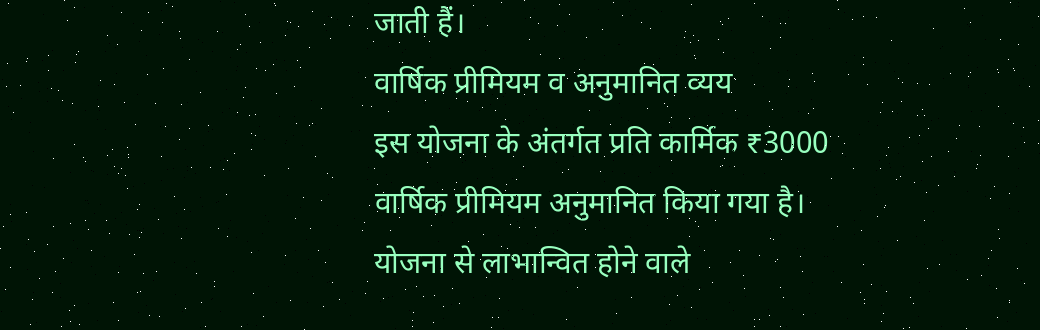जाती हैं।
वार्षिक प्रीमियम व अनुमानित व्यय
इस योजना के अंतर्गत प्रति कार्मिक ₹3000 वार्षिक प्रीमियम अनुमानित किया गया है। योजना से लाभान्वित होने वाले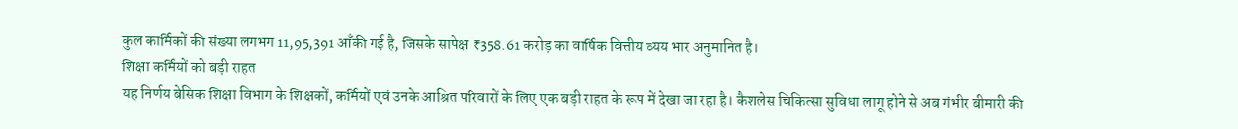कुल कार्मिकों की संख्या लगभग 11,95,391 आँकी गई है, जिसके सापेक्ष ₹358.61 करोड़ का वार्षिक वित्तीय व्यय भार अनुमानित है।
शिक्षा कर्मियों को बड़ी राहत
यह निर्णय बेसिक शिक्षा विभाग के शिक्षकों, कर्मियों एवं उनके आश्रित परिवारों के लिए एक बड़ी राहत के रूप में देखा जा रहा है। कैशलेस चिकित्सा सुविधा लागू होने से अब गंभीर बीमारी की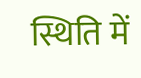स्थिति में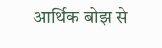आर्थिक बोझ से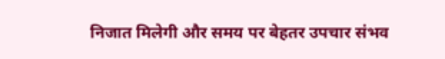निजात मिलेगी और समय पर बेहतर उपचार संभव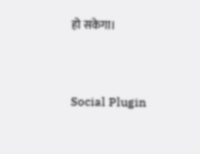हो सकेगा।


Social Plugin